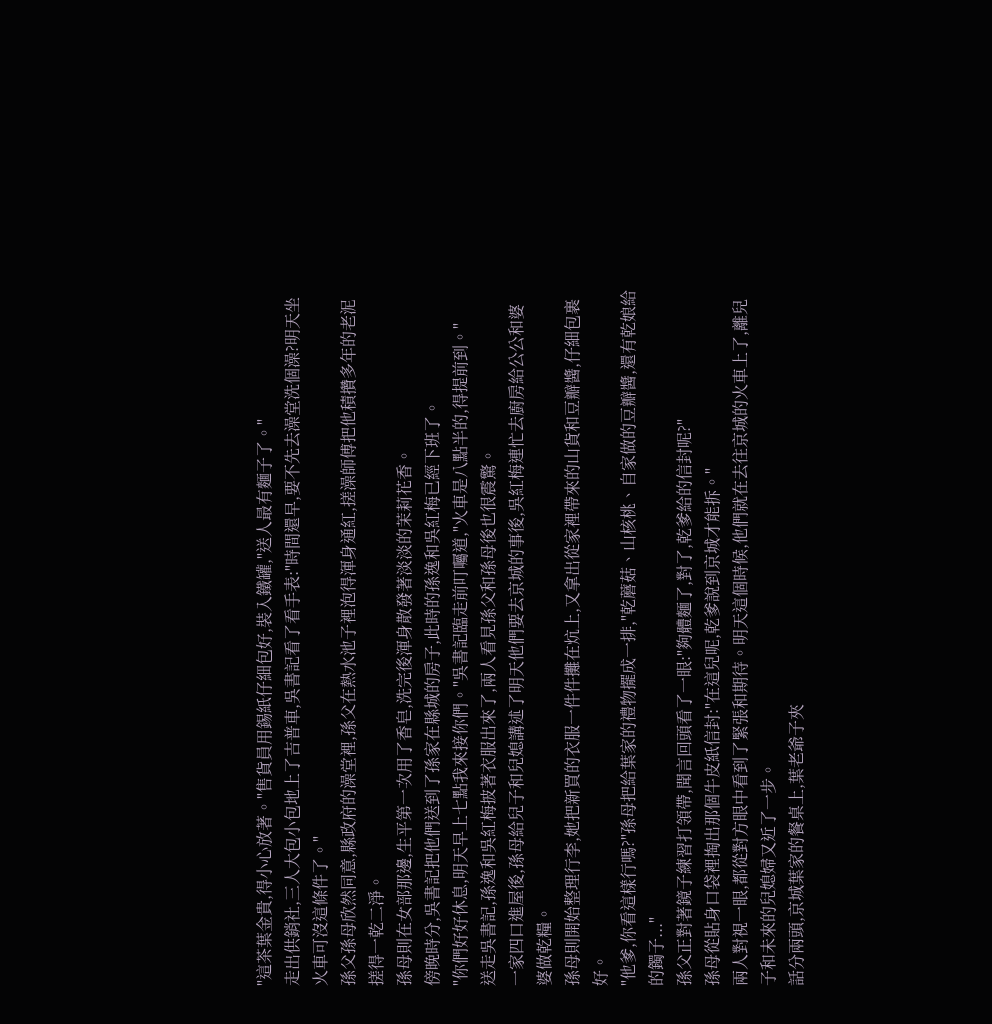"這茶葉金貴,得小心放著。"售貨員用錫紙仔細包好,裝入鐵罐,"送人最有麵子了。"
走出供銷社,三人大包小包地上了吉普車,吳書記看了看手表:"時間還早,要不先去澡堂洗個澡?明天坐火車可沒這條件了。"
孫父孫母欣然同意,縣政府的澡堂裡,孫父在熱水池子裡泡得渾身通紅,搓澡師傅把他積攢多年的老泥搓得一乾二淨。
孫母則在女部那邊,生平第一次用了香皂,洗完後渾身散發著淡淡的茉莉花香。
傍晚時分,吳書記把他們送到了孫家在縣城的房子,此時的孫逸和吳紅梅已經下班了。
"你們好好休息,明天早上七點我來接你們。"吳書記臨走前叮囑道,"火車是八點半的,得提前到。"
送走吳書記,孫逸和吳紅梅披著衣服出來了,兩人看見孫父和孫母後也很震驚。
一家四口進屋後,孫母給兒子和兒媳講述了明天他們要去京城的事後,吳紅梅連忙去廚房給公公和婆婆做乾糧。
孫母則開始整理行李,她把新買的衣服一件件攤在炕上,又拿出從家裡帶來的山貨和豆瓣醬,仔細包裹好。
"他爹,你看這樣行嗎?"孫母把給葉家的禮物擺成一排,"乾蘑菇、山核桃、自家做的豆瓣醬,還有乾娘給的鐲子..."
孫父正對著鏡子練習打領帶,聞言回頭看了一眼:"夠體麵了,對了,乾爹給的信封呢?"
孫母從貼身口袋裡掏出那個牛皮紙信封:"在這兒呢,乾爹說到京城才能拆。"
兩人對視一眼,都從對方眼中看到了緊張和期待。明天這個時候,他們就在去往京城的火車上了,離兒子和未來的兒媳婦又近了一步。
話分兩頭,京城葉家的餐桌上,葉老爺子夾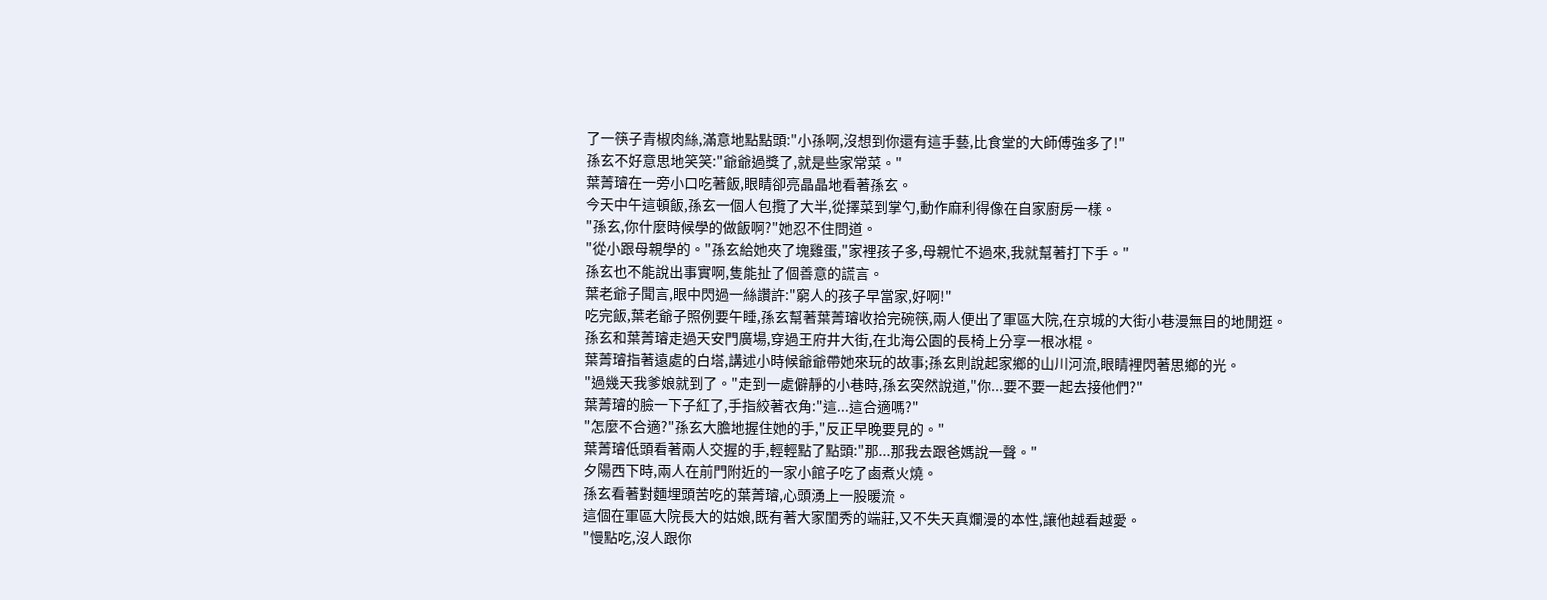了一筷子青椒肉絲,滿意地點點頭:"小孫啊,沒想到你還有這手藝,比食堂的大師傅強多了!"
孫玄不好意思地笑笑:"爺爺過獎了,就是些家常菜。"
葉菁璿在一旁小口吃著飯,眼睛卻亮晶晶地看著孫玄。
今天中午這頓飯,孫玄一個人包攬了大半,從擇菜到掌勺,動作麻利得像在自家廚房一樣。
"孫玄,你什麼時候學的做飯啊?"她忍不住問道。
"從小跟母親學的。"孫玄給她夾了塊雞蛋,"家裡孩子多,母親忙不過來,我就幫著打下手。"
孫玄也不能說出事實啊,隻能扯了個善意的謊言。
葉老爺子聞言,眼中閃過一絲讚許:"窮人的孩子早當家,好啊!"
吃完飯,葉老爺子照例要午睡,孫玄幫著葉菁璿收拾完碗筷,兩人便出了軍區大院,在京城的大街小巷漫無目的地閒逛。
孫玄和葉菁璿走過天安門廣場,穿過王府井大街,在北海公園的長椅上分享一根冰棍。
葉菁璿指著遠處的白塔,講述小時候爺爺帶她來玩的故事;孫玄則說起家鄉的山川河流,眼睛裡閃著思鄉的光。
"過幾天我爹娘就到了。"走到一處僻靜的小巷時,孫玄突然說道,"你...要不要一起去接他們?"
葉菁璿的臉一下子紅了,手指絞著衣角:"這...這合適嗎?"
"怎麼不合適?"孫玄大膽地握住她的手,"反正早晚要見的。"
葉菁璿低頭看著兩人交握的手,輕輕點了點頭:"那...那我去跟爸媽說一聲。"
夕陽西下時,兩人在前門附近的一家小館子吃了鹵煮火燒。
孫玄看著對麵埋頭苦吃的葉菁璿,心頭湧上一股暖流。
這個在軍區大院長大的姑娘,既有著大家閨秀的端莊,又不失天真爛漫的本性,讓他越看越愛。
"慢點吃,沒人跟你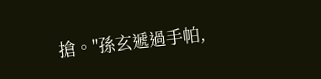搶。"孫玄遞過手帕,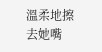溫柔地擦去她嘴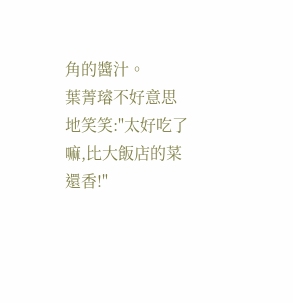角的醬汁。
葉菁璿不好意思地笑笑:"太好吃了嘛,比大飯店的菜還香!"